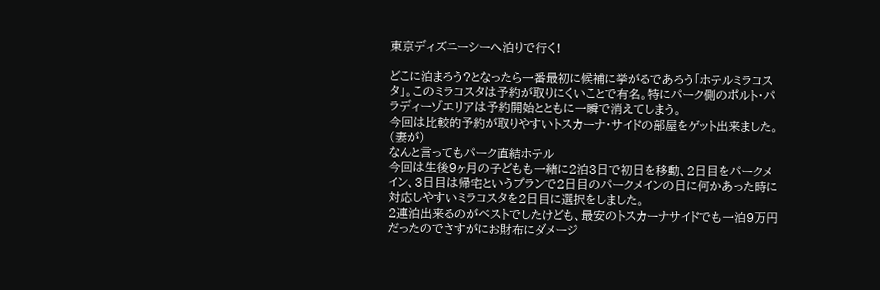東京ディズニーシーへ泊りで行く!

どこに泊まろう?となったら一番最初に候補に挙がるであろう「ホテルミラコスタ」。このミラコスタは予約が取りにくいことで有名。特にパーク側のポルト・パラディーゾエリアは予約開始とともに一瞬で消えてしまう。
今回は比較的予約が取りやすいトスカーナ・サイドの部屋をゲット出来ました。(妻が)
なんと言ってもパーク直結ホテル
今回は生後9ヶ月の子どもも一緒に2泊3日で初日を移動、2日目をパークメイン、3日目は帰宅というプランで2日目のパークメインの日に何かあった時に対応しやすいミラコスタを2日目に選択をしました。
2連泊出来るのがベストでしたけども、最安のトスカーナサイドでも一泊9万円だったのでさすがにお財布にダメージ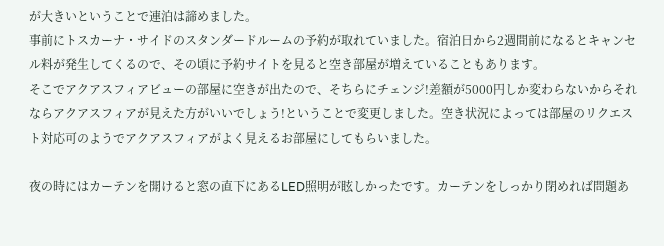が大きいということで連泊は諦めました。
事前にトスカーナ・サイドのスタンダードルームの予約が取れていました。宿泊日から2週間前になるとキャンセル料が発生してくるので、その頃に予約サイトを見ると空き部屋が増えていることもあります。
そこでアクアスフィアビューの部屋に空きが出たので、そちらにチェンジ!差額が5000円しか変わらないからそれならアクアスフィアが見えた方がいいでしょう!ということで変更しました。空き状況によっては部屋のリクエスト対応可のようでアクアスフィアがよく見えるお部屋にしてもらいました。

夜の時にはカーテンを開けると窓の直下にあるLED照明が眩しかったです。カーテンをしっかり閉めれば問題あ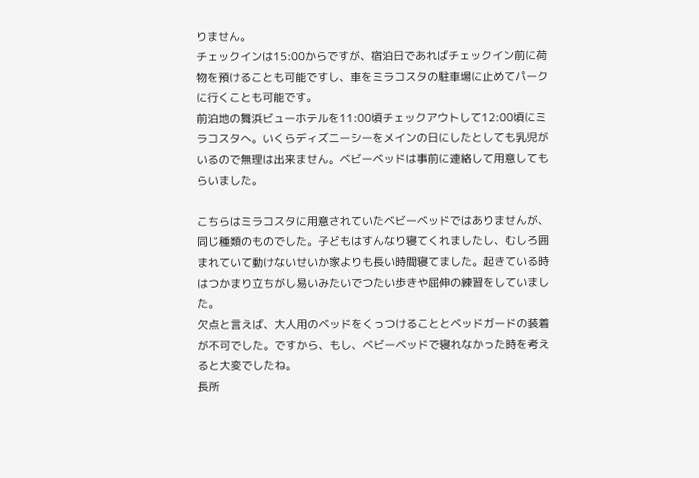りません。
チェックインは15:00からですが、宿泊日であればチェックイン前に荷物を預けることも可能ですし、車をミラコスタの駐車場に止めてパークに行くことも可能です。
前泊地の舞浜ビューホテルを11:00頃チェックアウトして12:00頃にミラコスタへ。いくらディズニーシーをメインの日にしたとしても乳児がいるので無理は出来ません。ベビーベッドは事前に連絡して用意してもらいました。

こちらはミラコスタに用意されていたベビーベッドではありませんが、同じ種類のものでした。子どもはすんなり寝てくれましたし、むしろ囲まれていて動けないせいか家よりも長い時間寝てました。起きている時はつかまり立ちがし易いみたいでつたい歩きや屈伸の練習をしていました。
欠点と言えば、大人用のベッドをくっつけることとベッドガードの装着が不可でした。ですから、もし、ベビーベッドで寝れなかった時を考えると大変でしたね。
長所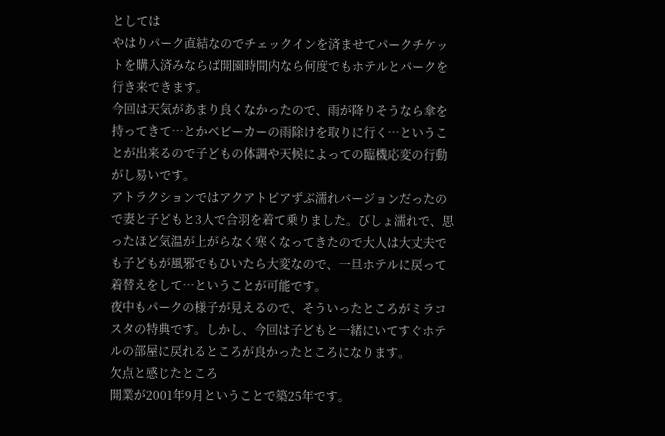としては
やはりパーク直結なのでチェックインを済ませてパークチケットを購入済みならば開園時間内なら何度でもホテルとパークを行き来できます。
今回は天気があまり良くなかったので、雨が降りそうなら傘を持ってきて…とかベビーカーの雨除けを取りに行く…ということが出来るので子どもの体調や天候によっての臨機応変の行動がし易いです。
アトラクションではアクアトピアずぶ濡れバージョンだったので妻と子どもと3人で合羽を着て乗りました。びしょ濡れで、思ったほど気温が上がらなく寒くなってきたので大人は大丈夫でも子どもが風邪でもひいたら大変なので、一旦ホテルに戻って着替えをして…ということが可能です。
夜中もパークの様子が見えるので、そういったところがミラコスタの特典です。しかし、今回は子どもと一緒にいてすぐホテルの部屋に戻れるところが良かったところになります。
欠点と感じたところ
開業が2001年9月ということで築25年です。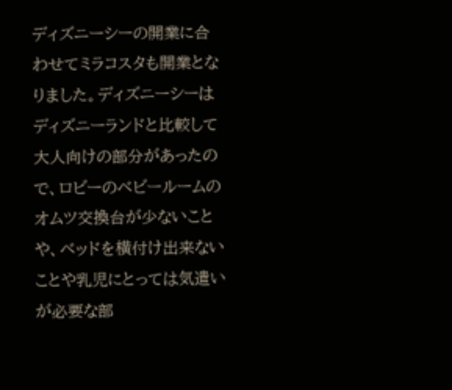ディズニーシーの開業に合わせてミラコスタも開業となりました。ディズニーシーはディズニーランドと比較して大人向けの部分があったので、ロビーのベビールームのオムツ交換台が少ないことや、ベッドを横付け出来ないことや乳児にとっては気遣いが必要な部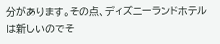分があります。その点、ディズニーランドホテルは新しいのでそ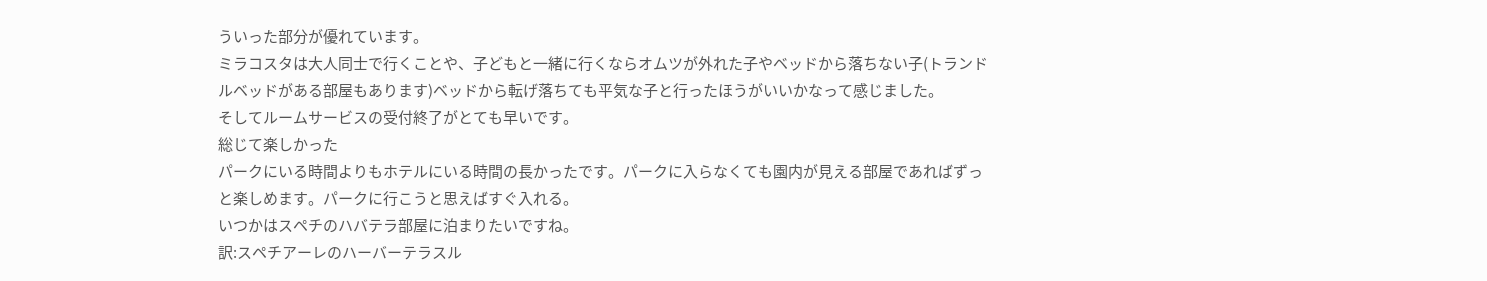ういった部分が優れています。
ミラコスタは大人同士で行くことや、子どもと一緒に行くならオムツが外れた子やベッドから落ちない子(トランドルベッドがある部屋もあります)ベッドから転げ落ちても平気な子と行ったほうがいいかなって感じました。
そしてルームサービスの受付終了がとても早いです。
総じて楽しかった
パークにいる時間よりもホテルにいる時間の長かったです。パークに入らなくても園内が見える部屋であればずっと楽しめます。パークに行こうと思えばすぐ入れる。
いつかはスペチのハバテラ部屋に泊まりたいですね。
訳:スペチアーレのハーバーテラスル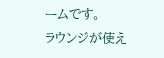ームです。
ラウンジが使え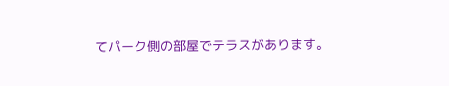てパーク側の部屋でテラスがあります。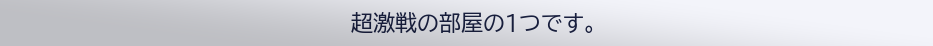超激戦の部屋の1つです。